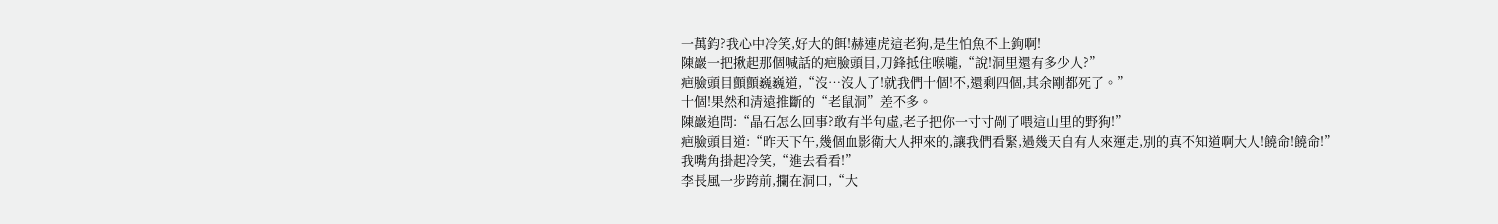一萬鈞?我心中冷笑,好大的餌!赫連虎這老狗,是生怕魚不上鉤啊!
陳巖一把揪起那個喊話的疤臉頭目,刀鋒抵住喉嚨,“說!洞里還有多少人?”
疤臉頭目顫顫巍巍道,“沒…沒人了!就我們十個!不,還剩四個,其余剛都死了。”
十個!果然和清遠推斷的“老鼠洞”差不多。
陳巖追問:“晶石怎么回事?敢有半句虛,老子把你一寸寸剮了喂這山里的野狗!”
疤臉頭目道:“昨天下午,幾個血影衛大人押來的,讓我們看緊,過幾天自有人來運走,別的真不知道啊大人!饒命!饒命!”
我嘴角掛起冷笑,“進去看看!”
李長風一步跨前,攔在洞口,“大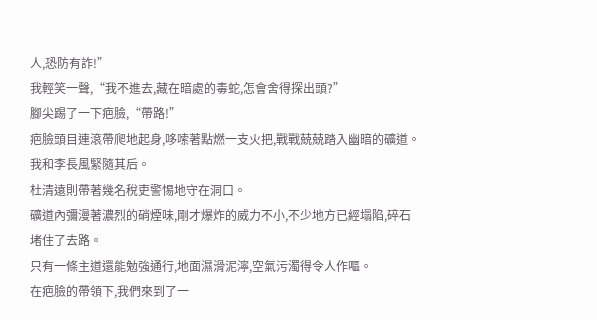人,恐防有詐!”
我輕笑一聲,“我不進去,藏在暗處的毒蛇,怎會舍得探出頭?”
腳尖踢了一下疤臉,“帶路!”
疤臉頭目連滾帶爬地起身,哆嗦著點燃一支火把,戰戰兢兢踏入幽暗的礦道。
我和李長風緊隨其后。
杜清遠則帶著幾名稅吏警惕地守在洞口。
礦道內彌漫著濃烈的硝煙味,剛才爆炸的威力不小,不少地方已經塌陷,碎石堵住了去路。
只有一條主道還能勉強通行,地面濕滑泥濘,空氣污濁得令人作嘔。
在疤臉的帶領下,我們來到了一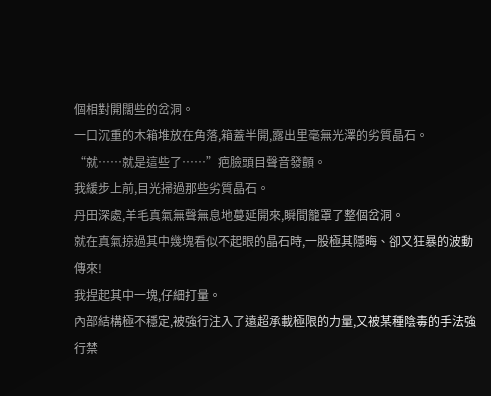個相對開闊些的岔洞。
一口沉重的木箱堆放在角落,箱蓋半開,露出里毫無光澤的劣質晶石。
“就……就是這些了……”疤臉頭目聲音發顫。
我緩步上前,目光掃過那些劣質晶石。
丹田深處,羊毛真氣無聲無息地蔓延開來,瞬間籠罩了整個岔洞。
就在真氣掠過其中幾塊看似不起眼的晶石時,一股極其隱晦、卻又狂暴的波動傳來!
我捏起其中一塊,仔細打量。
內部結構極不穩定,被強行注入了遠超承載極限的力量,又被某種陰毒的手法強行禁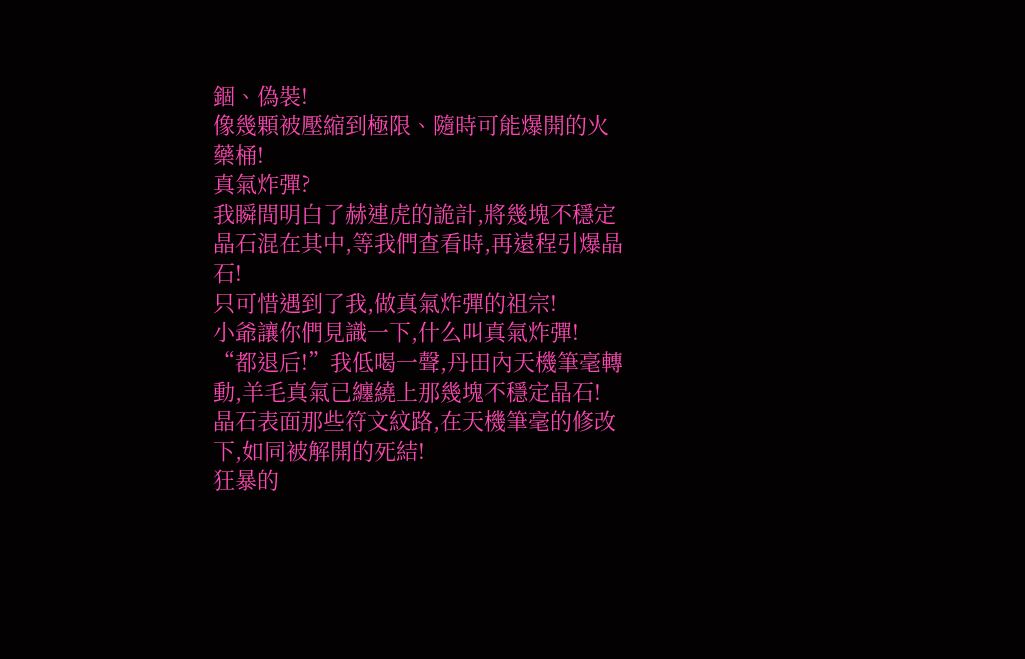錮、偽裝!
像幾顆被壓縮到極限、隨時可能爆開的火藥桶!
真氣炸彈?
我瞬間明白了赫連虎的詭計,將幾塊不穩定晶石混在其中,等我們查看時,再遠程引爆晶石!
只可惜遇到了我,做真氣炸彈的祖宗!
小爺讓你們見識一下,什么叫真氣炸彈!
“都退后!”我低喝一聲,丹田內天機筆毫轉動,羊毛真氣已纏繞上那幾塊不穩定晶石!
晶石表面那些符文紋路,在天機筆毫的修改下,如同被解開的死結!
狂暴的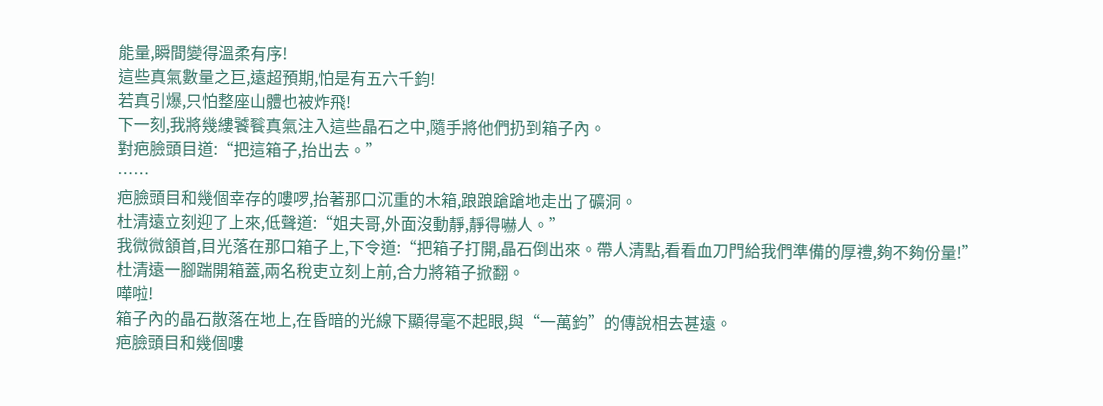能量,瞬間變得溫柔有序!
這些真氣數量之巨,遠超預期,怕是有五六千鈞!
若真引爆,只怕整座山體也被炸飛!
下一刻,我將幾縷饕餮真氣注入這些晶石之中,隨手將他們扔到箱子內。
對疤臉頭目道:“把這箱子,抬出去。”
……
疤臉頭目和幾個幸存的嘍啰,抬著那口沉重的木箱,踉踉蹌蹌地走出了礦洞。
杜清遠立刻迎了上來,低聲道:“姐夫哥,外面沒動靜,靜得嚇人。”
我微微頷首,目光落在那口箱子上,下令道:“把箱子打開,晶石倒出來。帶人清點,看看血刀門給我們準備的厚禮,夠不夠份量!”
杜清遠一腳踹開箱蓋,兩名稅吏立刻上前,合力將箱子掀翻。
嘩啦!
箱子內的晶石散落在地上,在昏暗的光線下顯得毫不起眼,與“一萬鈞”的傳說相去甚遠。
疤臉頭目和幾個嘍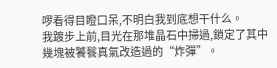啰看得目瞪口呆,不明白我到底想干什么。
我踱步上前,目光在那堆晶石中掃過,鎖定了其中幾塊被饕餮真氣改造過的“炸彈”。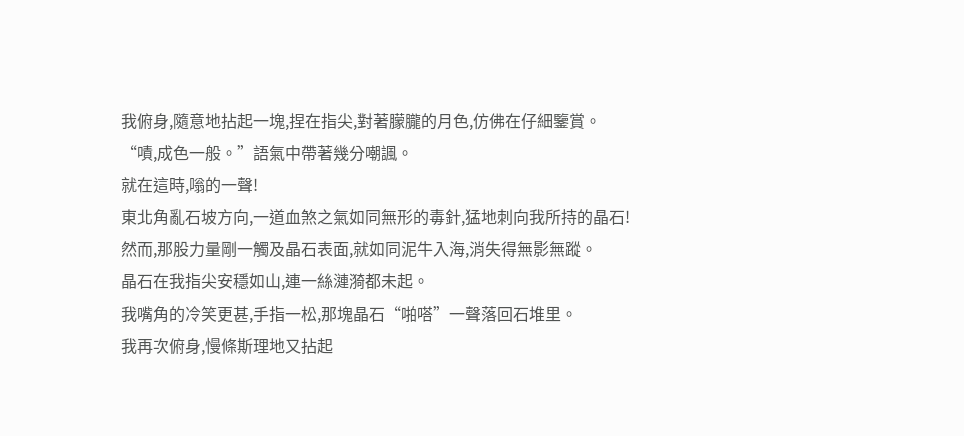我俯身,隨意地拈起一塊,捏在指尖,對著朦朧的月色,仿佛在仔細鑒賞。
“嘖,成色一般。”語氣中帶著幾分嘲諷。
就在這時,嗡的一聲!
東北角亂石坡方向,一道血煞之氣如同無形的毒針,猛地刺向我所持的晶石!
然而,那股力量剛一觸及晶石表面,就如同泥牛入海,消失得無影無蹤。
晶石在我指尖安穩如山,連一絲漣漪都未起。
我嘴角的冷笑更甚,手指一松,那塊晶石“啪嗒”一聲落回石堆里。
我再次俯身,慢條斯理地又拈起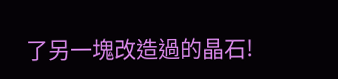了另一塊改造過的晶石!